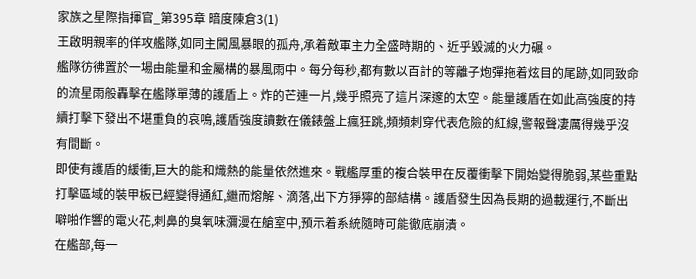家族之星際指揮官_第395章 暗度陳倉3(1)
王啟明親率的佯攻艦隊,如同主闖風暴眼的孤舟,承着敵軍主力全盛時期的、近乎毀滅的火力碾。
艦隊彷彿置於一場由能量和金屬構的暴風雨中。每分每秒,都有數以百計的等離子炮彈拖着炫目的尾跡,如同致命的流星雨般轟擊在艦隊單薄的護盾上。炸的芒連一片,幾乎照亮了這片深邃的太空。能量護盾在如此高強度的持續打擊下發出不堪重負的哀鳴,護盾強度讀數在儀錶盤上瘋狂跳,頻頻刺穿代表危險的紅線,警報聲凄厲得幾乎沒有間斷。
即使有護盾的緩衝,巨大的能和熾熱的能量依然進來。戰艦厚重的複合裝甲在反覆衝擊下開始變得脆弱,某些重點打擊區域的裝甲板已經變得通紅,繼而熔解、滴落,出下方猙獰的部結構。護盾發生因為長期的過載運行,不斷出噼啪作響的電火花,刺鼻的臭氧味瀰漫在艙室中,預示着系統隨時可能徹底崩潰。
在艦部,每一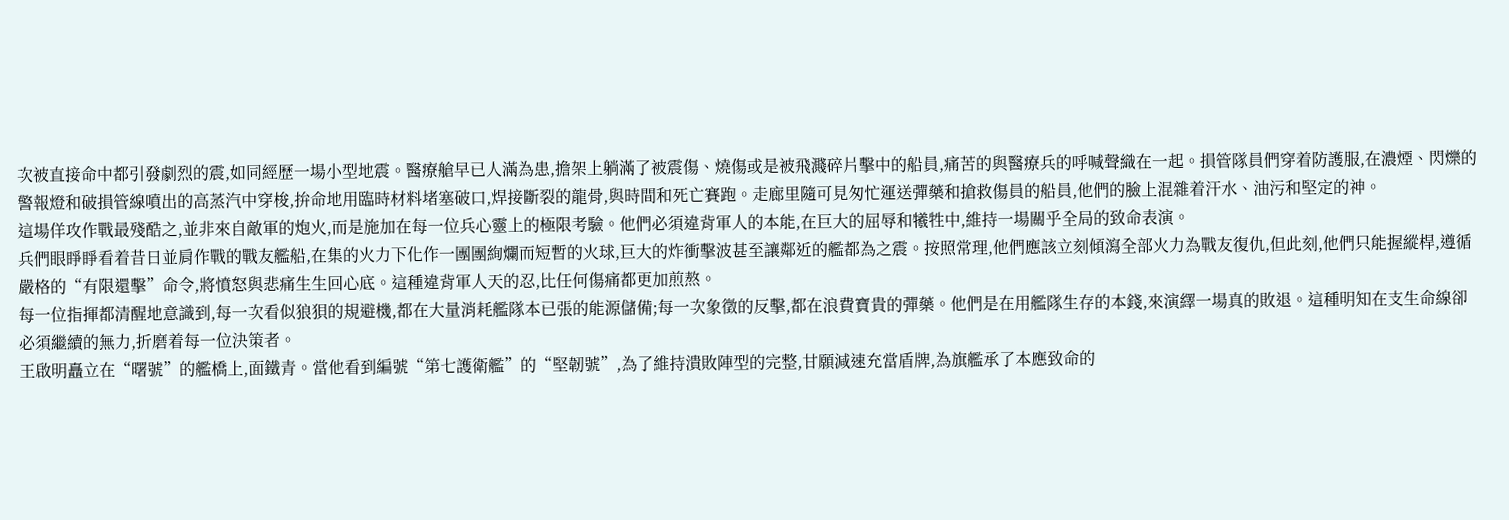次被直接命中都引發劇烈的震,如同經歷一場小型地震。醫療艙早已人滿為患,擔架上躺滿了被震傷、燒傷或是被飛濺碎片擊中的船員,痛苦的與醫療兵的呼喊聲織在一起。損管隊員們穿着防護服,在濃煙、閃爍的警報燈和破損管線噴出的高蒸汽中穿梭,拚命地用臨時材料堵塞破口,焊接斷裂的龍骨,與時間和死亡賽跑。走廊里隨可見匆忙運送彈藥和搶救傷員的船員,他們的臉上混雜着汗水、油污和堅定的神。
這場佯攻作戰最殘酷之,並非來自敵軍的炮火,而是施加在每一位兵心靈上的極限考驗。他們必須違背軍人的本能,在巨大的屈辱和犧牲中,維持一場關乎全局的致命表演。
兵們眼睜睜看着昔日並肩作戰的戰友艦船,在集的火力下化作一團團絢爛而短暫的火球,巨大的炸衝擊波甚至讓鄰近的艦都為之震。按照常理,他們應該立刻傾瀉全部火力為戰友復仇,但此刻,他們只能握縱桿,遵循嚴格的“有限還擊”命令,將憤怒與悲痛生生回心底。這種違背軍人天的忍,比任何傷痛都更加煎熬。
每一位指揮都清醒地意識到,每一次看似狼狽的規避機,都在大量消耗艦隊本已張的能源儲備;每一次象徵的反擊,都在浪費寶貴的彈藥。他們是在用艦隊生存的本錢,來演繹一場真的敗退。這種明知在支生命線卻必須繼續的無力,折磨着每一位決策者。
王啟明矗立在“曙號”的艦橋上,面鐵青。當他看到編號“第七護衛艦”的“堅韌號”,為了維持潰敗陣型的完整,甘願減速充當盾牌,為旗艦承了本應致命的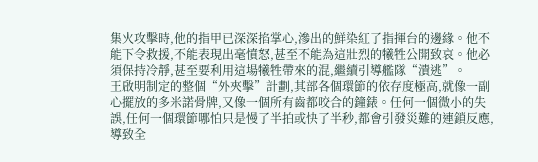集火攻擊時,他的指甲已深深掐掌心,滲出的鮮染紅了指揮台的邊緣。他不能下令救援,不能表現出毫憤怒,甚至不能為這壯烈的犧牲公開致哀。他必須保持冷靜,甚至要利用這場犧牲帶來的混,繼續引導艦隊“潰逃”。
王啟明制定的整個“外夾擊”計劃,其部各個環節的依存度極高,就像一副心擺放的多米諾骨牌,又像一個所有齒都咬合的鐘錶。任何一個微小的失誤,任何一個環節哪怕只是慢了半拍或快了半秒,都會引發災難的連鎖反應,導致全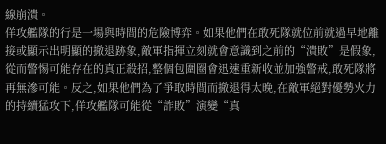線崩潰。
佯攻艦隊的行是一場與時間的危險博弈。如果他們在敢死隊就位前就過早地離接或顯示出明顯的撤退跡象,敵軍指揮立刻就會意識到之前的“潰敗”是假象,從而警惕可能存在的真正殺招,整個包圍圈會迅速重新收並加強警戒,敢死隊將再無滲可能。反之,如果他們為了爭取時間而撤退得太晚,在敵軍絕對優勢火力的持續猛攻下,佯攻艦隊可能從“詐敗”演變“真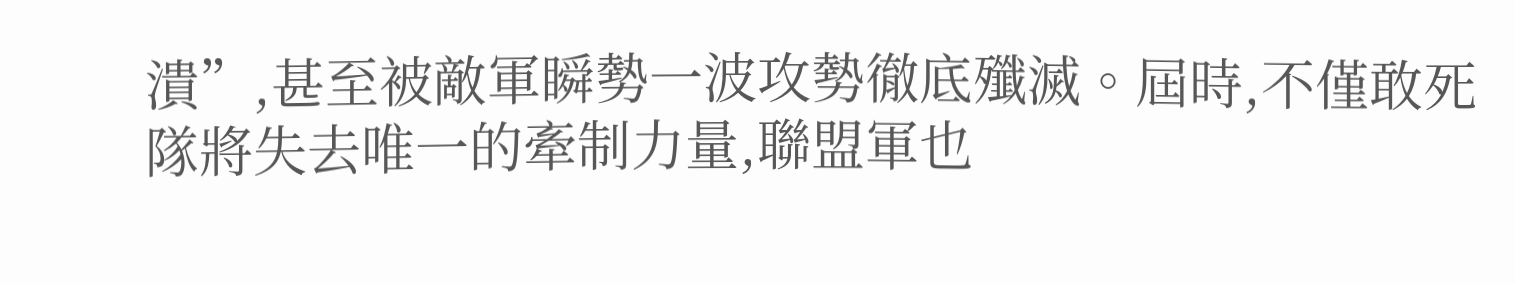潰”,甚至被敵軍瞬勢一波攻勢徹底殲滅。屆時,不僅敢死隊將失去唯一的牽制力量,聯盟軍也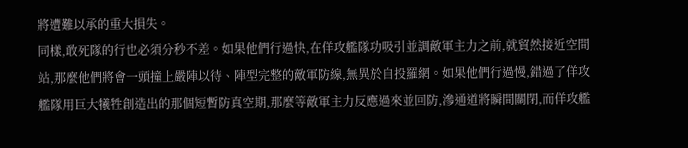將遭難以承的重大損失。
同樣,敢死隊的行也必須分秒不差。如果他們行過快,在佯攻艦隊功吸引並調敵軍主力之前,就貿然接近空間站,那麼他們將會一頭撞上嚴陣以待、陣型完整的敵軍防線,無異於自投羅網。如果他們行過慢,錯過了佯攻艦隊用巨大犧牲創造出的那個短暫防真空期,那麼等敵軍主力反應過來並回防,滲通道將瞬間關閉,而佯攻艦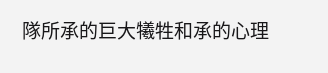隊所承的巨大犧牲和承的心理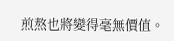煎熬也將變得毫無價值。